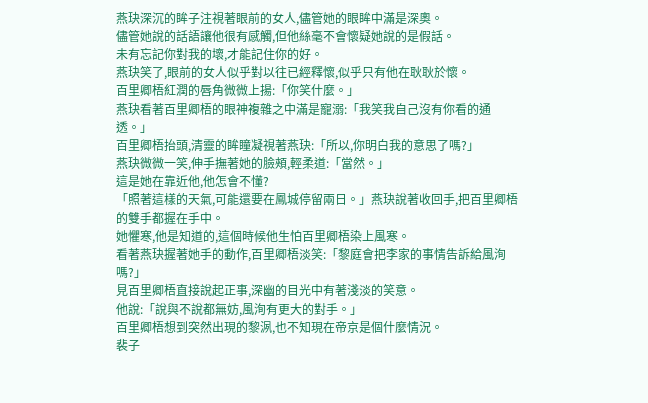燕玦深沉的眸子注視著眼前的女人,儘管她的眼眸中滿是深奧。
儘管她說的話語讓他很有感觸,但他絲毫不會懷疑她說的是假話。
未有忘記你對我的壞,才能記住你的好。
燕玦笑了,眼前的女人似乎對以往已經釋懷,似乎只有他在耿耿於懷。
百里卿梧紅潤的唇角微微上揚:「你笑什麼。」
燕玦看著百里卿梧的眼神複雜之中滿是寵溺:「我笑我自己沒有你看的通透。」
百里卿梧抬頭,清靈的眸瞳凝視著燕玦:「所以,你明白我的意思了嗎?」
燕玦微微一笑,伸手撫著她的臉頰,輕柔道:「當然。」
這是她在靠近他,他怎會不懂?
「照著這樣的天氣,可能還要在鳳城停留兩日。」燕玦說著收回手,把百里卿梧的雙手都握在手中。
她懼寒,他是知道的,這個時候他生怕百里卿梧染上風寒。
看著燕玦握著她手的動作,百里卿梧淡笑:「黎庭會把李家的事情告訴給風洵嗎?」
見百里卿梧直接說起正事,深幽的目光中有著淺淡的笑意。
他說:「說與不說都無妨,風洵有更大的對手。」
百里卿梧想到突然出現的黎洬,也不知現在帝京是個什麼情況。
裴子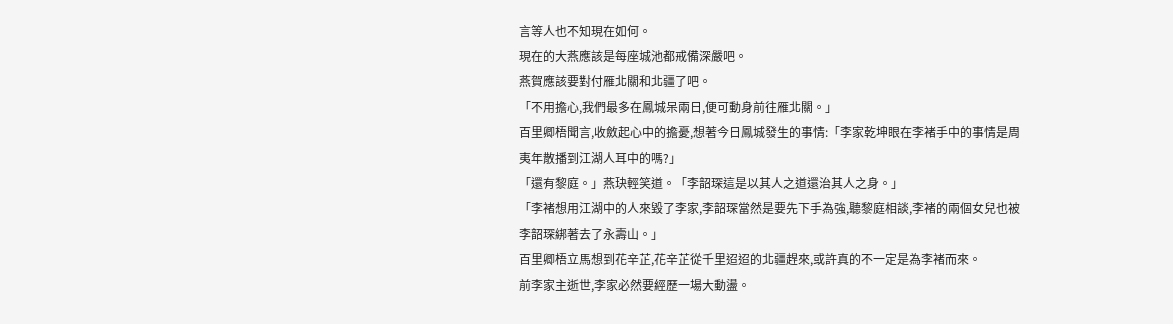言等人也不知現在如何。
現在的大燕應該是每座城池都戒備深嚴吧。
燕賀應該要對付雁北關和北疆了吧。
「不用擔心,我們最多在鳳城呆兩日,便可動身前往雁北關。」
百里卿梧聞言,收斂起心中的擔憂,想著今日鳳城發生的事情:「李家乾坤眼在李褚手中的事情是周夷年散播到江湖人耳中的嗎?」
「還有黎庭。」燕玦輕笑道。「李韶琛這是以其人之道還治其人之身。」
「李褚想用江湖中的人來毀了李家,李韶琛當然是要先下手為強,聽黎庭相談,李褚的兩個女兒也被李韶琛綁著去了永壽山。」
百里卿梧立馬想到花辛芷,花辛芷從千里迢迢的北疆趕來,或許真的不一定是為李褚而來。
前李家主逝世,李家必然要經歷一場大動盪。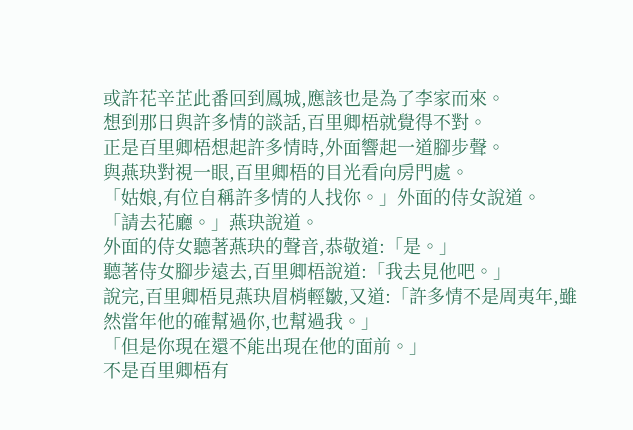或許花辛芷此番回到鳳城,應該也是為了李家而來。
想到那日與許多情的談話,百里卿梧就覺得不對。
正是百里卿梧想起許多情時,外面響起一道腳步聲。
與燕玦對視一眼,百里卿梧的目光看向房門處。
「姑娘,有位自稱許多情的人找你。」外面的侍女說道。
「請去花廳。」燕玦說道。
外面的侍女聽著燕玦的聲音,恭敬道:「是。」
聽著侍女腳步遠去,百里卿梧說道:「我去見他吧。」
說完,百里卿梧見燕玦眉梢輕皺,又道:「許多情不是周夷年,雖然當年他的確幫過你,也幫過我。」
「但是你現在還不能出現在他的面前。」
不是百里卿梧有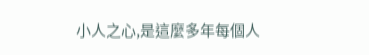小人之心,是這麼多年每個人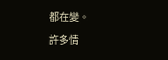都在變。
許多情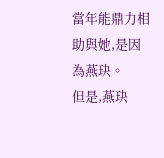當年能鼎力相助與她,是因為燕玦。
但是,燕玦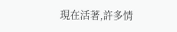現在活著,許多情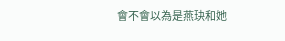會不會以為是燕玦和她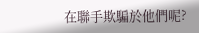在聯手欺騙於他們呢?